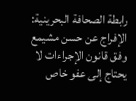رابطة الصحافة البحرينية: الإفراج عن حسن مشيمع وفق قانون الإجراءات لا يحتاج إلى عفو خاص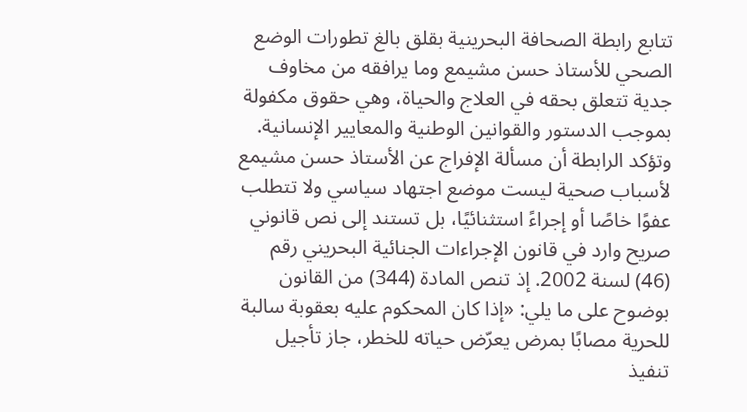تتابع رابطة الصحافة البحرينية بقلق بالغ تطورات الوضع الصحي للأستاذ حسن مشيمع وما يرافقه من مخاوف جدية تتعلق بحقه في العلاج والحياة، وهي حقوق مكفولة بموجب الدستور والقوانين الوطنية والمعايير الإنسانية.
وتؤكد الرابطة أن مسألة الإفراج عن الأستاذ حسن مشيمع لأسباب صحية ليست موضع اجتهاد سياسي ولا تتطلب عفوًا خاصًا أو إجراءً استثنائيًا، بل تستند إلى نص قانوني صريح وارد في قانون الإجراءات الجنائية البحريني رقم (46) لسنة 2002. إذ تنص المادة (344) من القانون بوضوح على ما يلي: «إذا كان المحكوم عليه بعقوبة سالبة للحرية مصابًا بمرض يعرّض حياته للخطر، جاز تأجيل تنفيذ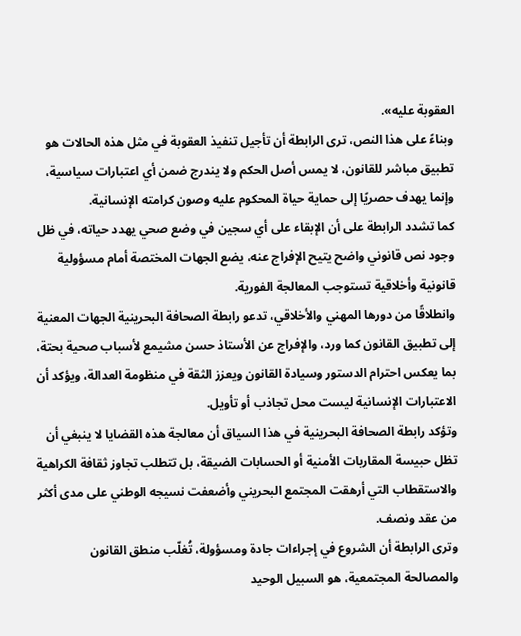العقوبة عليه».
وبناءً على هذا النص، ترى الرابطة أن تأجيل تنفيذ العقوبة في مثل هذه الحالات هو تطبيق مباشر للقانون، لا يمس أصل الحكم ولا يندرج ضمن أي اعتبارات سياسية، وإنما يهدف حصريًا إلى حماية حياة المحكوم عليه وصون كرامته الإنسانية.
كما تشدد الرابطة على أن الإبقاء على أي سجين في وضع صحي يهدد حياته، في ظل وجود نص قانوني واضح يتيح الإفراج عنه، يضع الجهات المختصة أمام مسؤولية قانونية وأخلاقية تستوجب المعالجة الفورية.
وانطلاقًا من دورها المهني والأخلاقي، تدعو رابطة الصحافة البحرينية الجهات المعنية إلى تطبيق القانون كما ورد، والإفراج عن الأستاذ حسن مشيمع لأسباب صحية بحتة، بما يعكس احترام الدستور وسيادة القانون ويعزز الثقة في منظومة العدالة، ويؤكد أن الاعتبارات الإنسانية ليست محل تجاذب أو تأويل.
وتؤكد رابطة الصحافة البحرينية في هذا السياق أن معالجة هذه القضايا لا ينبغي أن تظل حبيسة المقاربات الأمنية أو الحسابات الضيقة، بل تتطلب تجاوز ثقافة الكراهية والاستقطاب التي أرهقت المجتمع البحريني وأضعفت نسيجه الوطني على مدى أكثر من عقد ونصف.
وترى الرابطة أن الشروع في إجراءات جادة ومسؤولة، تُغلّب منطق القانون والمصالحة المجتمعية، هو السبيل الوحيد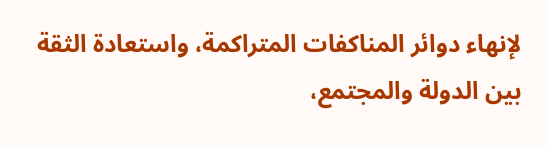لإنهاء دوائر المناكفات المتراكمة، واستعادة الثقة بين الدولة والمجتمع،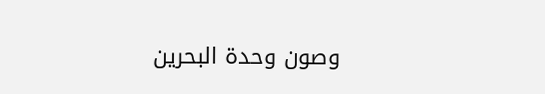وصون وحدة البحرين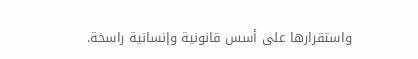واستقرارها على أسس قانونية وإنسانية راسخة.